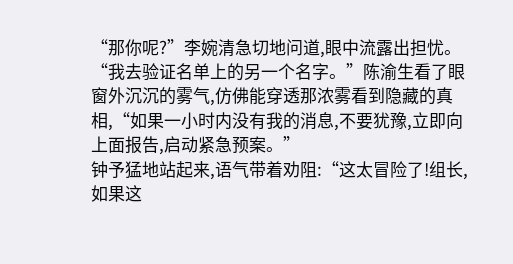“那你呢?”李婉清急切地问道,眼中流露出担忧。
“我去验证名单上的另一个名字。”陈渝生看了眼窗外沉沉的雾气,仿佛能穿透那浓雾看到隐藏的真相,“如果一小时内没有我的消息,不要犹豫,立即向上面报告,启动紧急预案。”
钟予猛地站起来,语气带着劝阻:“这太冒险了!组长,如果这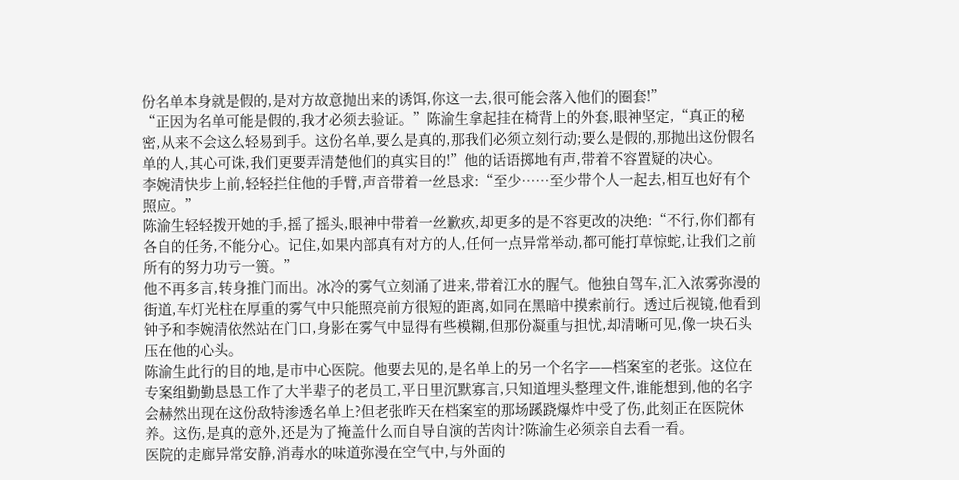份名单本身就是假的,是对方故意抛出来的诱饵,你这一去,很可能会落入他们的圈套!”
“正因为名单可能是假的,我才必须去验证。”陈渝生拿起挂在椅背上的外套,眼神坚定,“真正的秘密,从来不会这么轻易到手。这份名单,要么是真的,那我们必须立刻行动;要么是假的,那抛出这份假名单的人,其心可诛,我们更要弄清楚他们的真实目的!”他的话语掷地有声,带着不容置疑的决心。
李婉清快步上前,轻轻拦住他的手臂,声音带着一丝恳求:“至少……至少带个人一起去,相互也好有个照应。”
陈渝生轻轻拨开她的手,摇了摇头,眼神中带着一丝歉疚,却更多的是不容更改的决绝:“不行,你们都有各自的任务,不能分心。记住,如果内部真有对方的人,任何一点异常举动,都可能打草惊蛇,让我们之前所有的努力功亏一篑。”
他不再多言,转身推门而出。冰冷的雾气立刻涌了进来,带着江水的腥气。他独自驾车,汇入浓雾弥漫的街道,车灯光柱在厚重的雾气中只能照亮前方很短的距离,如同在黑暗中摸索前行。透过后视镜,他看到钟予和李婉清依然站在门口,身影在雾气中显得有些模糊,但那份凝重与担忧,却清晰可见,像一块石头压在他的心头。
陈渝生此行的目的地,是市中心医院。他要去见的,是名单上的另一个名字——档案室的老张。这位在专案组勤勤恳恳工作了大半辈子的老员工,平日里沉默寡言,只知道埋头整理文件,谁能想到,他的名字会赫然出现在这份敌特渗透名单上?但老张昨天在档案室的那场蹊跷爆炸中受了伤,此刻正在医院休养。这伤,是真的意外,还是为了掩盖什么而自导自演的苦肉计?陈渝生必须亲自去看一看。
医院的走廊异常安静,消毒水的味道弥漫在空气中,与外面的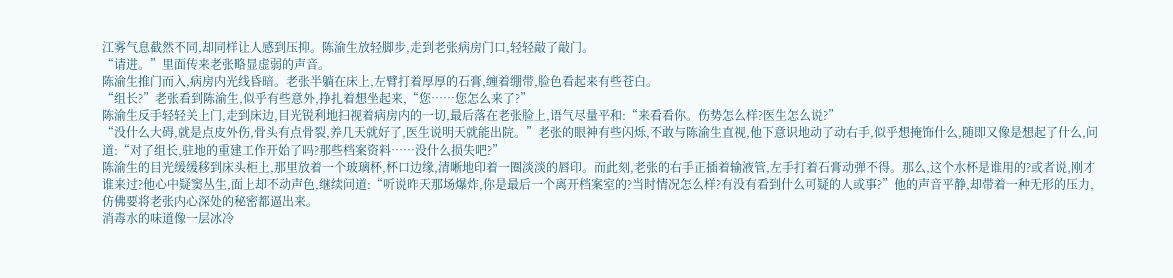江雾气息截然不同,却同样让人感到压抑。陈渝生放轻脚步,走到老张病房门口,轻轻敲了敲门。
“请进。”里面传来老张略显虚弱的声音。
陈渝生推门而入,病房内光线昏暗。老张半躺在床上,左臂打着厚厚的石膏,缠着绷带,脸色看起来有些苍白。
“组长?”老张看到陈渝生,似乎有些意外,挣扎着想坐起来,“您……您怎么来了?”
陈渝生反手轻轻关上门,走到床边,目光锐利地扫视着病房内的一切,最后落在老张脸上,语气尽量平和:“来看看你。伤势怎么样?医生怎么说?”
“没什么大碍,就是点皮外伤,骨头有点骨裂,养几天就好了,医生说明天就能出院。”老张的眼神有些闪烁,不敢与陈渝生直视,他下意识地动了动右手,似乎想掩饰什么,随即又像是想起了什么,问道:“对了组长,驻地的重建工作开始了吗?那些档案资料……没什么损失吧?”
陈渝生的目光缓缓移到床头柜上,那里放着一个玻璃杯,杯口边缘,清晰地印着一圈淡淡的唇印。而此刻,老张的右手正插着输液管,左手打着石膏动弹不得。那么,这个水杯是谁用的?或者说,刚才谁来过?他心中疑窦丛生,面上却不动声色,继续问道:“听说昨天那场爆炸,你是最后一个离开档案室的?当时情况怎么样?有没有看到什么可疑的人或事?”他的声音平静,却带着一种无形的压力,仿佛要将老张内心深处的秘密都逼出来。
消毒水的味道像一层冰冷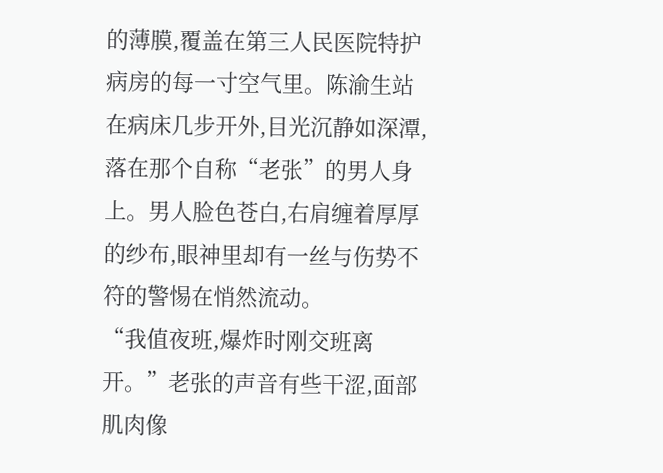的薄膜,覆盖在第三人民医院特护病房的每一寸空气里。陈渝生站在病床几步开外,目光沉静如深潭,落在那个自称“老张”的男人身上。男人脸色苍白,右肩缠着厚厚的纱布,眼神里却有一丝与伤势不符的警惕在悄然流动。
“我值夜班,爆炸时刚交班离开。”老张的声音有些干涩,面部肌肉像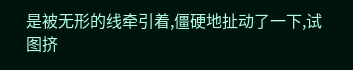是被无形的线牵引着,僵硬地扯动了一下,试图挤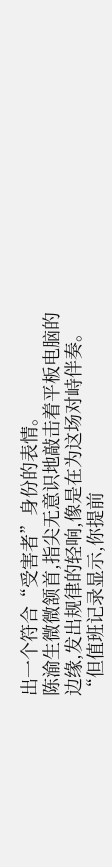出一个符合“受害者”身份的表情。
陈渝生微微颔首,指尖无意识地敲击着平板电脑的边缘,发出规律的轻响,像是在为这场对峙伴奏。“但值班记录显示,你提前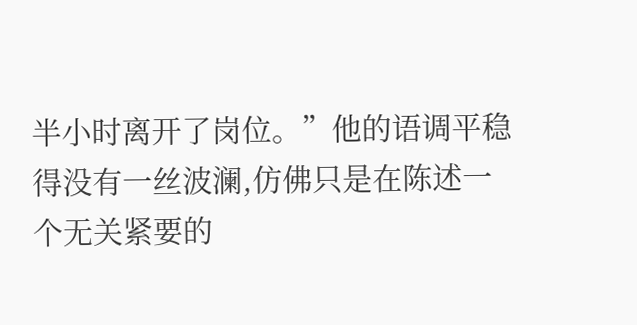半小时离开了岗位。”他的语调平稳得没有一丝波澜,仿佛只是在陈述一个无关紧要的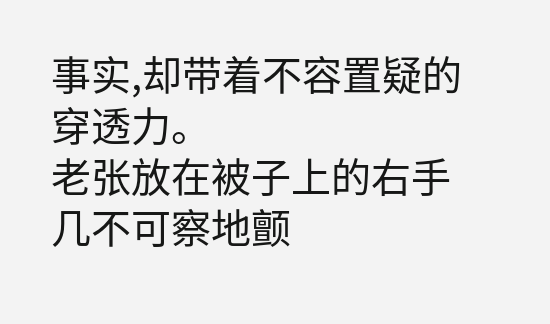事实,却带着不容置疑的穿透力。
老张放在被子上的右手几不可察地颤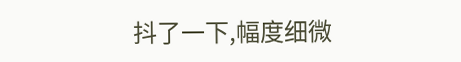抖了一下,幅度细微